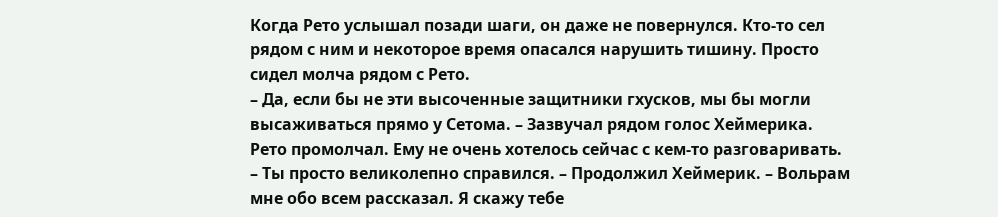Когда Рето услышал позади шаги, он даже не повернулся. Кто-то сел рядом с ним и некоторое время опасался нарушить тишину. Просто сидел молча рядом с Рето.
– Да, если бы не эти высоченные защитники гхусков, мы бы могли высаживаться прямо у Сетома. – Зазвучал рядом голос Хеймерика.
Рето промолчал. Ему не очень хотелось сейчас с кем-то разговаривать.
– Ты просто великолепно справился. – Продолжил Хеймерик. – Вольрам мне обо всем рассказал. Я скажу тебе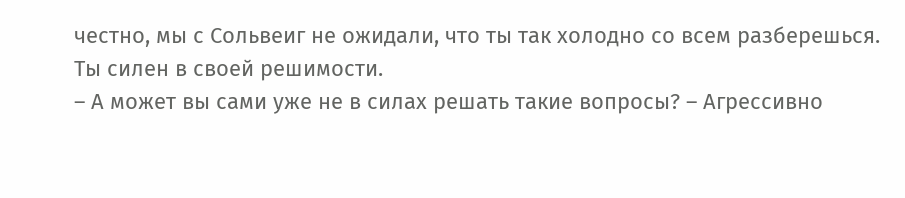честно, мы с Сольвеиг не ожидали, что ты так холодно со всем разберешься. Ты силен в своей решимости.
– А может вы сами уже не в силах решать такие вопросы? – Агрессивно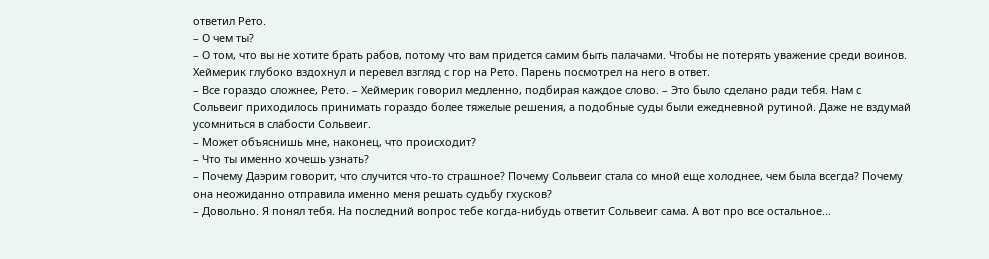ответил Рето.
– О чем ты?
– О том, что вы не хотите брать рабов, потому что вам придется самим быть палачами. Чтобы не потерять уважение среди воинов.
Хеймерик глубоко вздохнул и перевел взгляд с гор на Рето. Парень посмотрел на него в ответ.
– Все гораздо сложнее, Рето. – Хеймерик говорил медленно, подбирая каждое слово. – Это было сделано ради тебя. Нам с Сольвеиг приходилось принимать гораздо более тяжелые решения, а подобные суды были ежедневной рутиной. Даже не вздумай усомниться в слабости Сольвеиг.
– Может объяснишь мне, наконец, что происходит?
– Что ты именно хочешь узнать?
– Почему Даэрим говорит, что случится что-то страшное? Почему Сольвеиг стала со мной еще холоднее, чем была всегда? Почему она неожиданно отправила именно меня решать судьбу гхусков?
– Довольно. Я понял тебя. На последний вопрос тебе когда-нибудь ответит Сольвеиг сама. А вот про все остальное…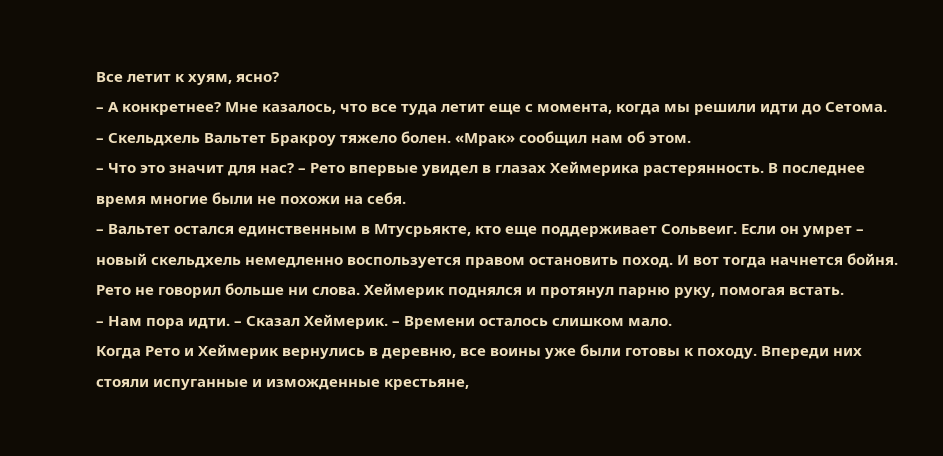Все летит к хуям, ясно?
– А конкретнее? Мне казалось, что все туда летит еще с момента, когда мы решили идти до Сетома.
– Скельдхель Вальтет Бракроу тяжело болен. «Мрак» сообщил нам об этом.
– Что это значит для нас? – Рето впервые увидел в глазах Хеймерика растерянность. В последнее время многие были не похожи на себя.
– Вальтет остался единственным в Мтусрьякте, кто еще поддерживает Сольвеиг. Если он умрет – новый скельдхель немедленно воспользуется правом остановить поход. И вот тогда начнется бойня.
Рето не говорил больше ни слова. Хеймерик поднялся и протянул парню руку, помогая встать.
– Нам пора идти. – Сказал Хеймерик. – Времени осталось слишком мало.
Когда Рето и Хеймерик вернулись в деревню, все воины уже были готовы к походу. Впереди них стояли испуганные и изможденные крестьяне,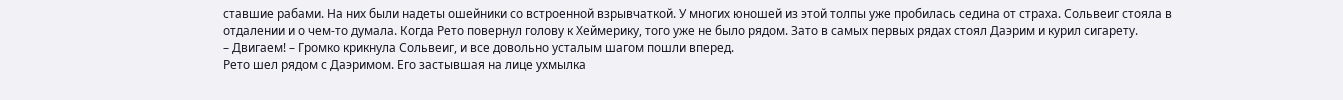ставшие рабами. На них были надеты ошейники со встроенной взрывчаткой. У многих юношей из этой толпы уже пробилась седина от страха. Сольвеиг стояла в отдалении и о чем-то думала. Когда Рето повернул голову к Хеймерику, того уже не было рядом. Зато в самых первых рядах стоял Даэрим и курил сигарету.
– Двигаем! – Громко крикнула Сольвеиг, и все довольно усталым шагом пошли вперед.
Рето шел рядом с Даэримом. Его застывшая на лице ухмылка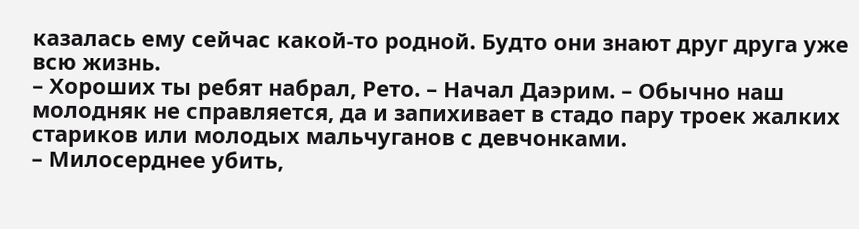казалась ему сейчас какой-то родной. Будто они знают друг друга уже всю жизнь.
– Хороших ты ребят набрал, Рето. – Начал Даэрим. – Обычно наш молодняк не справляется, да и запихивает в стадо пару троек жалких стариков или молодых мальчуганов с девчонками.
– Милосерднее убить,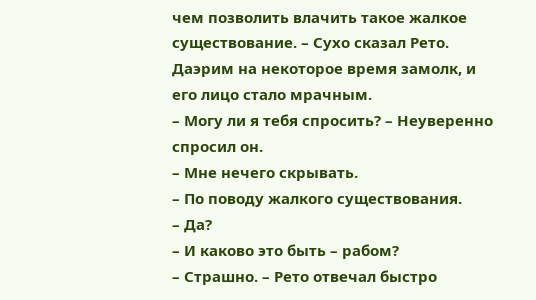чем позволить влачить такое жалкое существование. – Сухо сказал Рето.
Даэрим на некоторое время замолк, и его лицо стало мрачным.
– Могу ли я тебя спросить? – Неуверенно спросил он.
– Мне нечего скрывать.
– По поводу жалкого существования.
– Да?
– И каково это быть – рабом?
– Страшно. – Рето отвечал быстро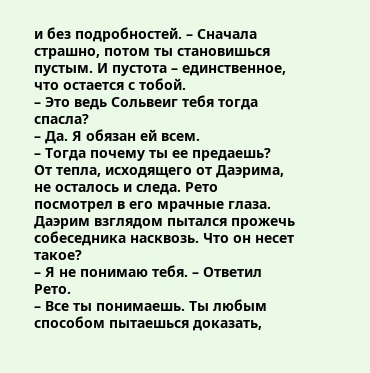и без подробностей. – Сначала страшно, потом ты становишься пустым. И пустота – единственное, что остается с тобой.
– Это ведь Сольвеиг тебя тогда спасла?
– Да. Я обязан ей всем.
– Тогда почему ты ее предаешь?
От тепла, исходящего от Даэрима, не осталось и следа. Рето посмотрел в его мрачные глаза. Даэрим взглядом пытался прожечь собеседника насквозь. Что он несет такое?
– Я не понимаю тебя. – Ответил Рето.
– Все ты понимаешь. Ты любым способом пытаешься доказать,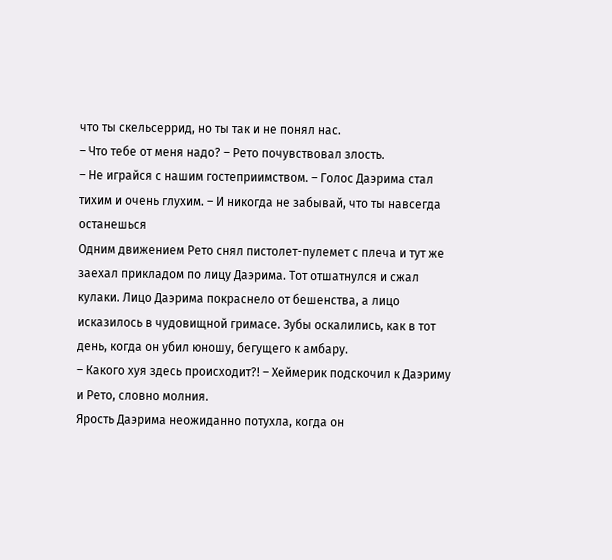что ты скельсеррид, но ты так и не понял нас.
– Что тебе от меня надо? – Рето почувствовал злость.
– Не играйся с нашим гостеприимством. – Голос Даэрима стал тихим и очень глухим. – И никогда не забывай, что ты навсегда останешься
Одним движением Рето снял пистолет-пулемет с плеча и тут же заехал прикладом по лицу Даэрима. Тот отшатнулся и сжал кулаки. Лицо Даэрима покраснело от бешенства, а лицо исказилось в чудовищной гримасе. Зубы оскалились, как в тот день, когда он убил юношу, бегущего к амбару.
– Какого хуя здесь происходит?! – Хеймерик подскочил к Даэриму и Рето, словно молния.
Ярость Даэрима неожиданно потухла, когда он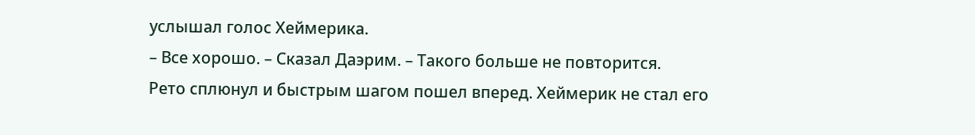услышал голос Хеймерика.
– Все хорошо. – Сказал Даэрим. – Такого больше не повторится.
Рето сплюнул и быстрым шагом пошел вперед. Хеймерик не стал его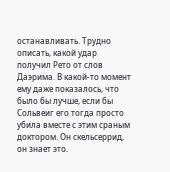останавливать. Трудно описать, какой удар получил Рето от слов Даэрима. В какой-то момент ему даже показалось, что было бы лучше, если бы Сольвеиг его тогда просто убила вместе с этим сраным доктором. Он скельсеррид, он знает это.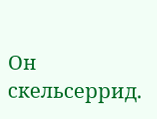Он скельсеррид.